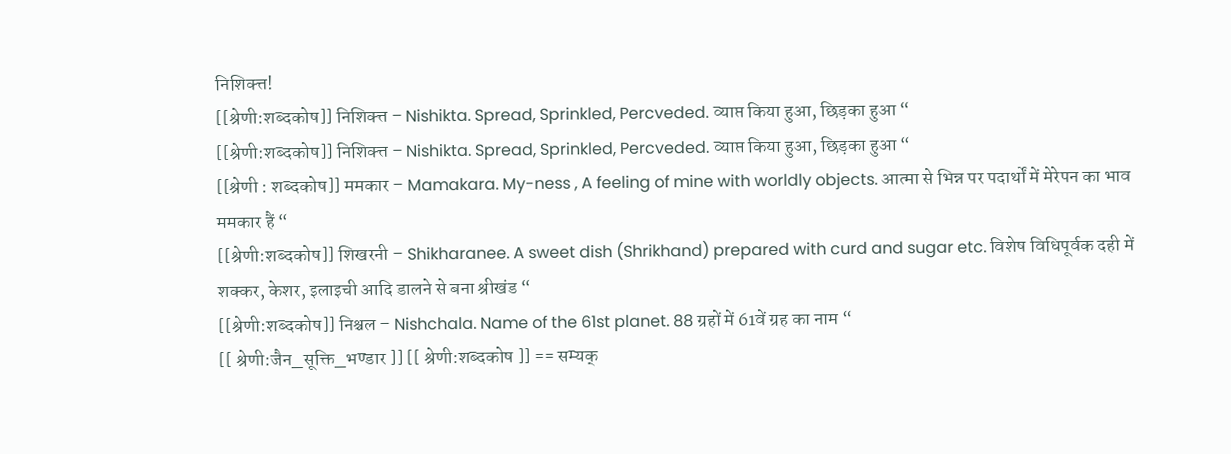निशिक्त्त!
[[श्रेणी:शब्दकोष]] निशिक्त्त – Nishikta. Spread, Sprinkled, Percveded. व्याप्त किया हुआ, छिड़का हुआ “
[[श्रेणी:शब्दकोष]] निशिक्त्त – Nishikta. Spread, Sprinkled, Percveded. व्याप्त किया हुआ, छिड़का हुआ “
[[श्रेणी : शब्दकोष]] ममकार – Mamakara. My-ness , A feeling of mine with worldly objects. आत्मा से भिन्न पर पदार्थों में मेरेपन का भाव ममकार हैं “
[[श्रेणी:शब्दकोष]] शिखरनी – Shikharanee. A sweet dish (Shrikhand) prepared with curd and sugar etc. विशेष विधिपूर्वक दही में शक्कर, केशर, इलाइची आदि डालने से बना श्रीखंड “
[[श्रेणी:शब्दकोष]] निश्चल – Nishchala. Name of the 61st planet. 88 ग्रहों में 61वें ग्रह का नाम “
[[ श्रेणी:जैन_सूक्ति_भण्डार ]] [[ श्रेणी:शब्दकोष ]] == सम्यक्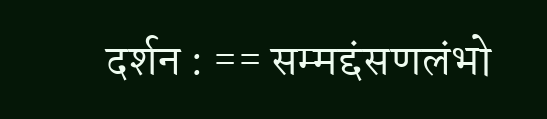दर्शन : == सम्मद्दंसणलंभो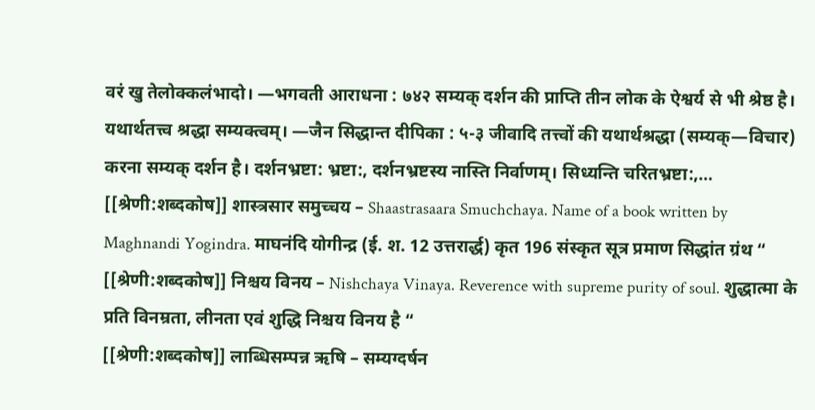वरं खु तेलोक्कलंभादो। —भगवती आराधना : ७४२ सम्यक् दर्शन की प्राप्ति तीन लोक के ऐश्वर्य से भी श्रेष्ठ है। यथार्थतत्त्व श्रद्धा सम्यक्त्वम्। —जैन सिद्धान्त दीपिका : ५-३ जीवादि तत्त्वों की यथार्थश्रद्धा (सम्यक्—विचार) करना सम्यक् दर्शन है। दर्शनभ्रष्टा: भ्रष्टा:, दर्शनभ्रष्टस्य नास्ति निर्वाणम्। सिध्यन्ति चरितभ्रष्टा:,…
[[श्रेणी:शब्दकोष]] शास्त्रसार समुच्चय – Shaastrasaara Smuchchaya. Name of a book written by Maghnandi Yogindra. माघनंदि योगीन्द्र (ई. श. 12 उत्तरार्द्ध) कृत 196 संस्कृत सूत्र प्रमाण सिद्धांत ग्रंथ “
[[श्रेणी:शब्दकोष]] निश्चय विनय – Nishchaya Vinaya. Reverence with supreme purity of soul. शुद्धात्मा के प्रति विनम्रता, लीनता एवं शुद्धि निश्चय विनय है “
[[श्रेणी:शब्दकोष]] लाब्धिसम्पन्न ऋषि – सम्यग्दर्षन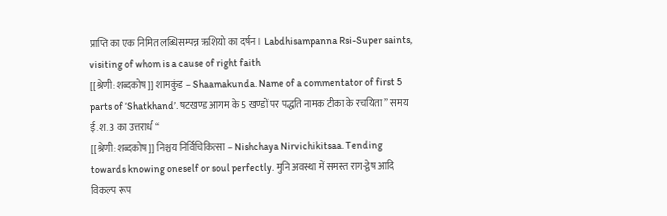प्राप्ति का एक निमित लब्धिसम्पन्न ऋशियो का दर्षन। Labdhisampanna Rsi-Super saints, visiting of whom is a cause of right faith
[[श्रेणी:शब्दकोष]] शामकुंड – Shaamakunda. Name of a commentator of first 5 parts of ‘Shatkhand’. षटखण्ड आगम के 5 खण्डों पर पद्धति नामक टीका के रचयिता ” समय ई.श. 3 का उत्तरार्ध “
[[श्रेणी:शब्दकोष]] निश्चय निर्विचिकित्सा – Nishchaya Nirvichikitsaa. Tending towards knowing oneself or soul perfectly. मुनि अवस्था में समस्त राग-द्वेष आदि विकल्प रूप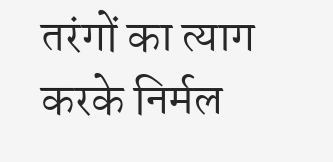तरंगों का त्याग करके निर्मल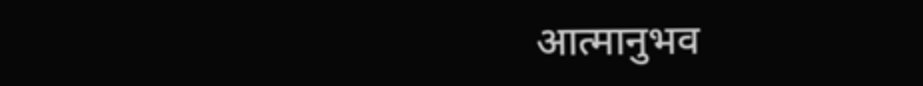आत्मानुभव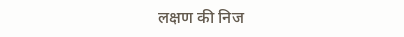लक्षण की निज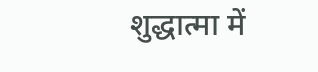शुद्धात्मा में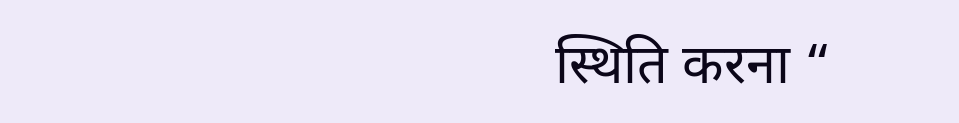स्थिति करना “